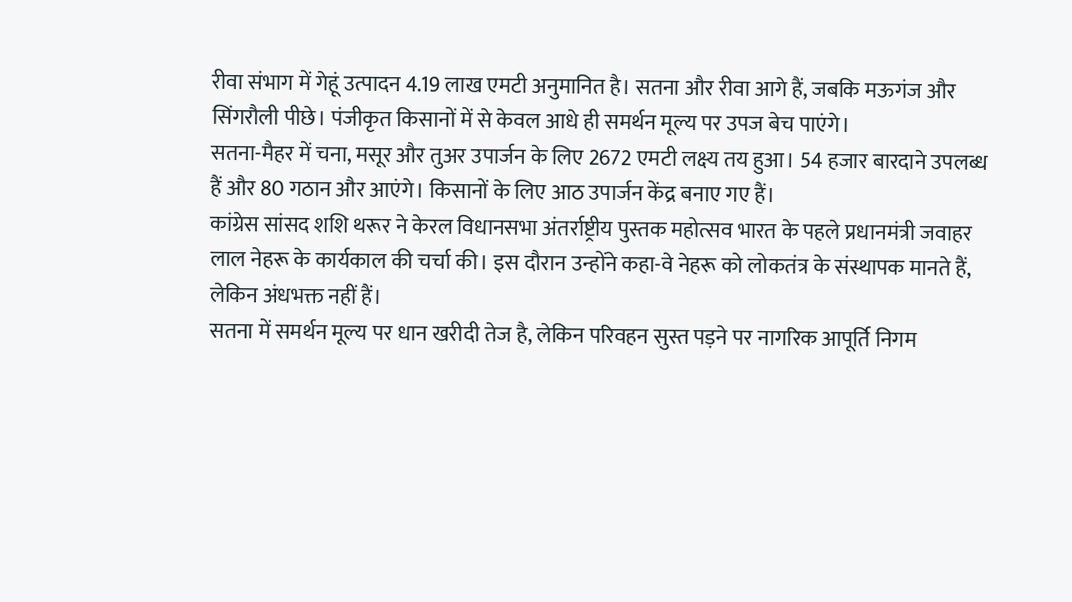रीवा संभाग में गेहूं उत्पादन 4.19 लाख एमटी अनुमानित है। सतना और रीवा आगे हैं, जबकि मऊगंज और सिंगरौली पीछे। पंजीकृत किसानों में से केवल आधे ही समर्थन मूल्य पर उपज बेच पाएंगे।
सतना-मैहर में चना, मसूर और तुअर उपार्जन के लिए 2672 एमटी लक्ष्य तय हुआ। 54 हजार बारदाने उपलब्ध हैं और 80 गठान और आएंगे। किसानों के लिए आठ उपार्जन केंद्र बनाए गए हैं।
कांग्रेस सांसद शशि थरूर ने केरल विधानसभा अंतर्राष्ट्रीय पुस्तक महोत्सव भारत के पहले प्रधानमंत्री जवाहर लाल नेहरू के कार्यकाल की चर्चा की। इस दौरान उन्होंने कहा-वे नेहरू को लोकतंत्र के संस्थापक मानते हैं, लेकिन अंधभक्त नहीं हैं।
सतना में समर्थन मूल्य पर धान खरीदी तेज है, लेकिन परिवहन सुस्त पड़ने पर नागरिक आपूर्ति निगम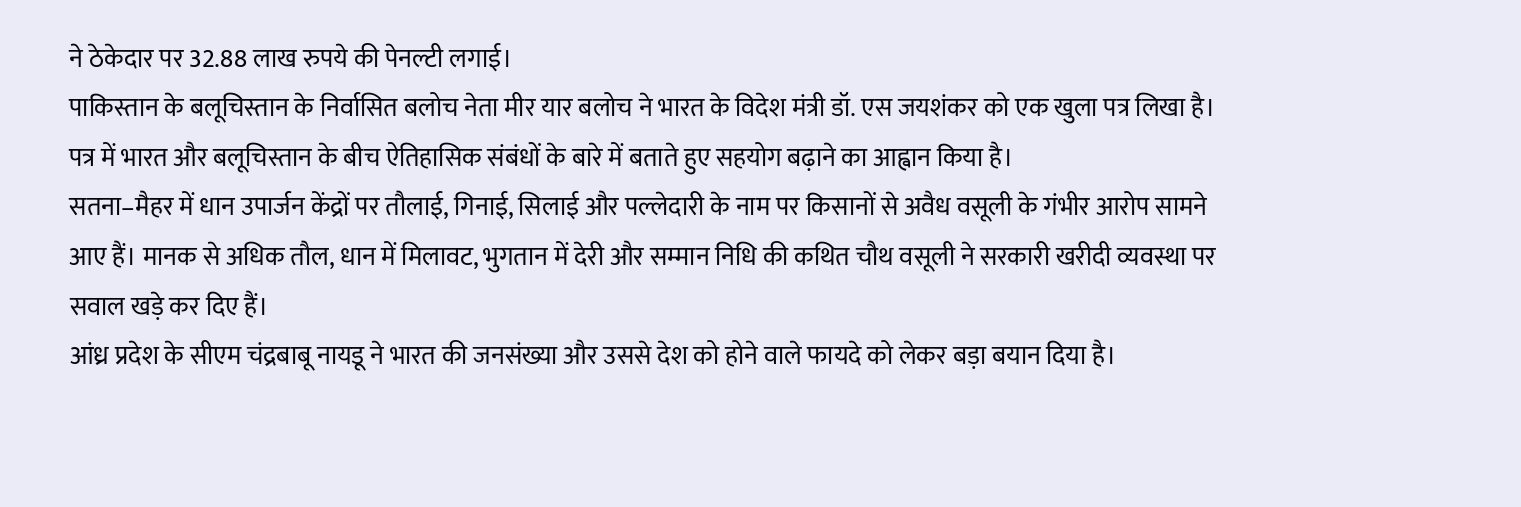ने ठेकेदार पर 32.88 लाख रुपये की पेनल्टी लगाई।
पाकिस्तान के बलूचिस्तान के निर्वासित बलोच नेता मीर यार बलोच ने भारत के विदेश मंत्री डॉ. एस जयशंकर को एक खुला पत्र लिखा है। पत्र में भारत और बलूचिस्तान के बीच ऐतिहासिक संबंधों के बारे में बताते हुए सहयोग बढ़ाने का आह्वान किया है।
सतना–मैहर में धान उपार्जन केंद्रों पर तौलाई, गिनाई, सिलाई और पल्लेदारी के नाम पर किसानों से अवैध वसूली के गंभीर आरोप सामने आए हैं। मानक से अधिक तौल, धान में मिलावट, भुगतान में देरी और सम्मान निधि की कथित चौथ वसूली ने सरकारी खरीदी व्यवस्था पर सवाल खड़े कर दिए हैं।
आंध्र प्रदेश के सीएम चंद्रबाबू नायडू ने भारत की जनसंख्या और उससे देश को होने वाले फायदे को लेकर बड़ा बयान दिया है।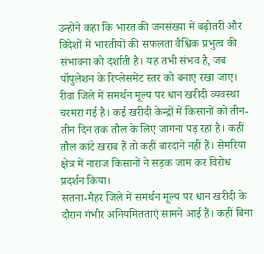उन्होंने कहा कि भारत की जनसंख्या में बढ़ोतरी और विदेशों में भारतीयों की सफलता वैश्विक प्रभुत्व की संभावना को दर्शाती है। यह तभी संभव है, जब पॉपुलेशन के रिप्लेसमेंट स्तर को बनाए रखा जाए।
रीवा जिले में समर्थन मूल्य पर धान खरीदी व्यवस्था चरमरा गई है। कई खरीदी केन्द्रों में किसानों को तीन-तीन दिन तक तौल के लिए जागना पड़ रहा है। कहीं तौल कांटे खराब हैं तो कहीं बारदाने नहीं हैं। सेमरिया क्षेत्र में नाराज किसानों ने सड़क जाम कर विरोध प्रदर्शन किया।
सतना-मैहर जिले में समर्थन मूल्य पर धान खरीदी के दौरान गंभीर अनियमितताएं सामने आई हैं। कहीं बिना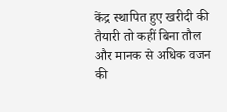केंद्र स्थापित हुए खरीदी की तैयारी तो कहीं बिना तौल और मानक से अधिक वजन की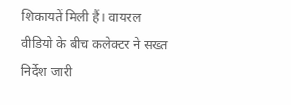शिकायतें मिली हैं। वायरल वीडियो के बीच कलेक्टर ने सख्त निर्देश जारी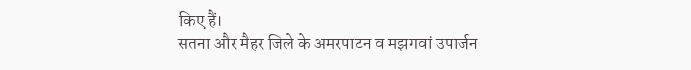किए हैं।
सतना और मैहर जिले के अमरपाटन व मझगवां उपार्जन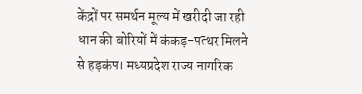केंद्रों पर समर्थन मूल्य में खरीदी जा रही धान की बोरियों में कंकड़-पत्थर मिलने से हड़कंप। मध्यप्रदेश राज्य नागरिक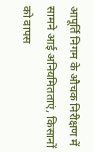आपूर्ति निगम के औचक निरीक्षण में सामने आई अनियमितताएं, किसानों को वापस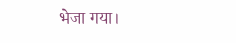भेजा गया।